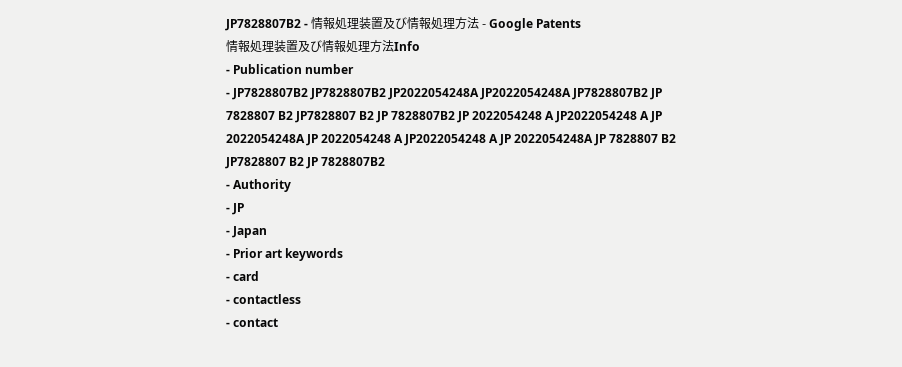JP7828807B2 - 情報処理装置及び情報処理方法 - Google Patents
情報処理装置及び情報処理方法Info
- Publication number
- JP7828807B2 JP7828807B2 JP2022054248A JP2022054248A JP7828807B2 JP 7828807 B2 JP7828807 B2 JP 7828807B2 JP 2022054248 A JP2022054248 A JP 2022054248A JP 2022054248 A JP2022054248 A JP 2022054248A JP 7828807 B2 JP7828807 B2 JP 7828807B2
- Authority
- JP
- Japan
- Prior art keywords
- card
- contactless
- contact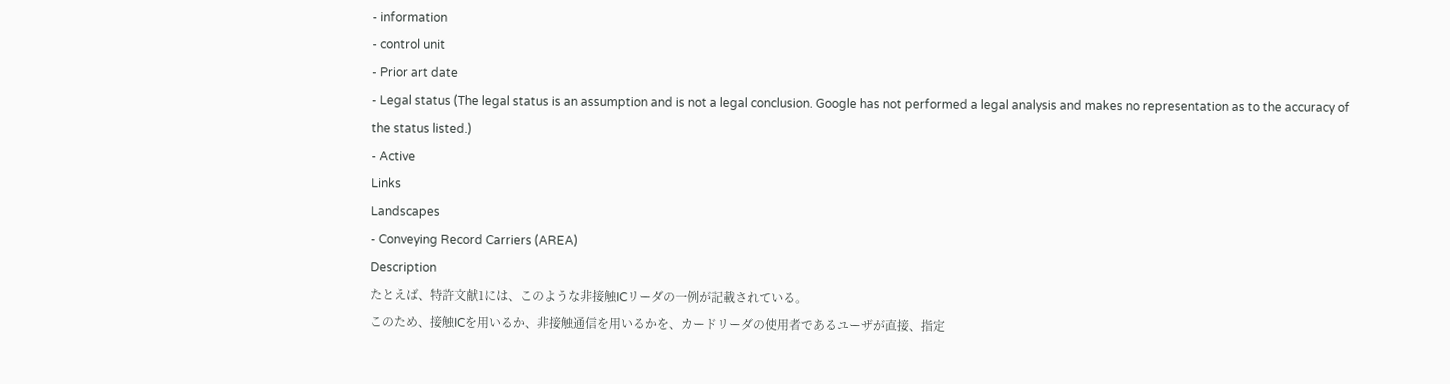- information
- control unit
- Prior art date
- Legal status (The legal status is an assumption and is not a legal conclusion. Google has not performed a legal analysis and makes no representation as to the accuracy of the status listed.)
- Active
Links
Landscapes
- Conveying Record Carriers (AREA)
Description
たとえば、特許文献1には、このような非接触ICリーダの一例が記載されている。
このため、接触ICを用いるか、非接触通信を用いるかを、カードリーダの使用者であるユーザが直接、指定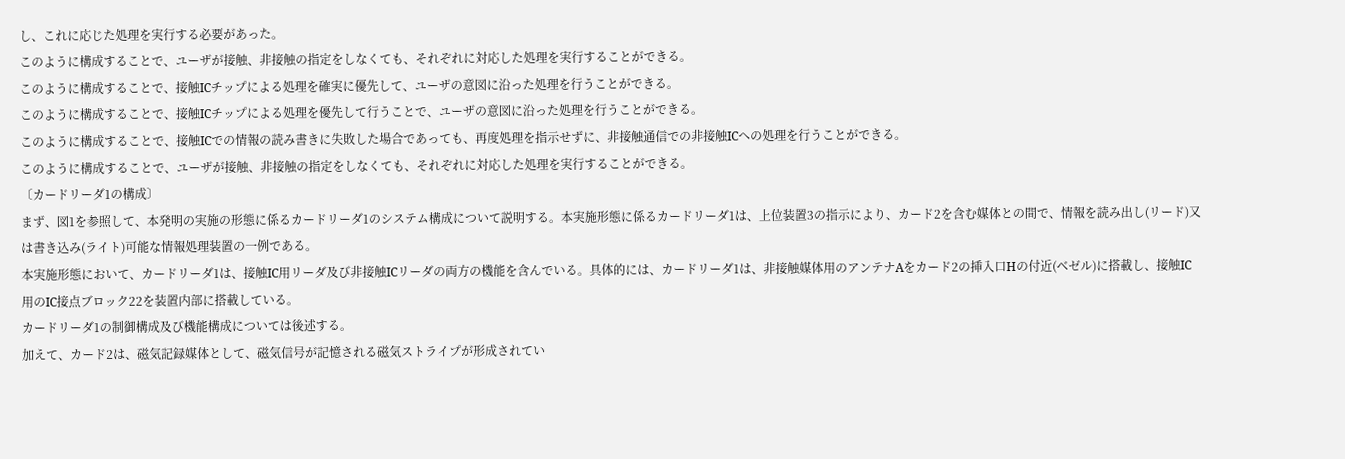し、これに応じた処理を実行する必要があった。
このように構成することで、ユーザが接触、非接触の指定をしなくても、それぞれに対応した処理を実行することができる。
このように構成することで、接触ICチップによる処理を確実に優先して、ユーザの意図に沿った処理を行うことができる。
このように構成することで、接触ICチップによる処理を優先して行うことで、ユーザの意図に沿った処理を行うことができる。
このように構成することで、接触ICでの情報の読み書きに失敗した場合であっても、再度処理を指示せずに、非接触通信での非接触ICへの処理を行うことができる。
このように構成することで、ユーザが接触、非接触の指定をしなくても、それぞれに対応した処理を実行することができる。
〔カードリーダ1の構成〕
まず、図1を参照して、本発明の実施の形態に係るカードリーダ1のシステム構成について説明する。本実施形態に係るカードリーダ1は、上位装置3の指示により、カード2を含む媒体との間で、情報を読み出し(リード)又は書き込み(ライト)可能な情報処理装置の一例である。
本実施形態において、カードリーダ1は、接触IC用リーダ及び非接触ICリーダの両方の機能を含んでいる。具体的には、カードリーダ1は、非接触媒体用のアンテナAをカード2の挿入口Hの付近(ベゼル)に搭載し、接触IC用のIC接点ブロック22を装置内部に搭載している。
カードリーダ1の制御構成及び機能構成については後述する。
加えて、カード2は、磁気記録媒体として、磁気信号が記憶される磁気ストライプが形成されてい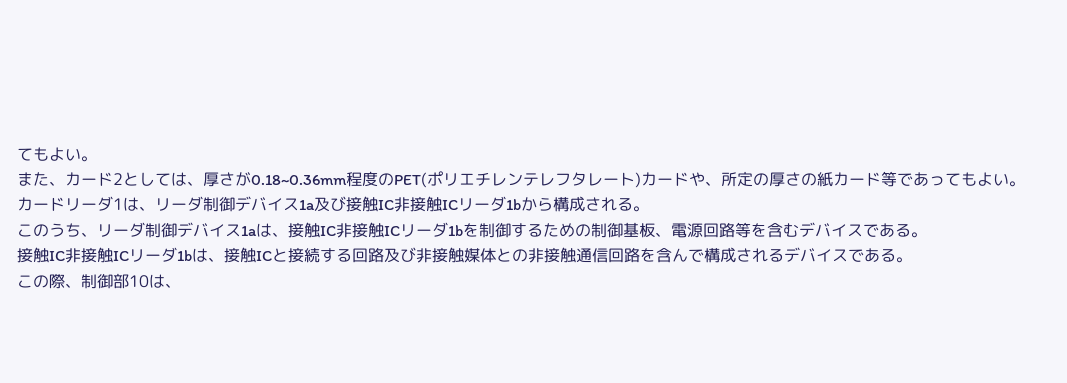てもよい。
また、カード2としては、厚さが0.18~0.36mm程度のPET(ポリエチレンテレフタレート)カードや、所定の厚さの紙カード等であってもよい。
カードリーダ1は、リーダ制御デバイス1a及び接触IC非接触ICリーダ1bから構成される。
このうち、リーダ制御デバイス1aは、接触IC非接触ICリーダ1bを制御するための制御基板、電源回路等を含むデバイスである。
接触IC非接触ICリーダ1bは、接触ICと接続する回路及び非接触媒体との非接触通信回路を含んで構成されるデバイスである。
この際、制御部10は、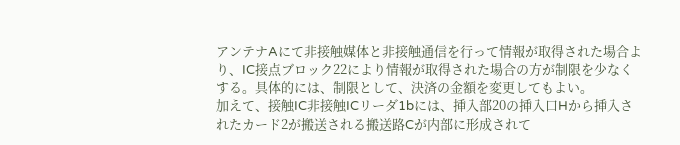アンテナAにて非接触媒体と非接触通信を行って情報が取得された場合より、IC接点ブロック22により情報が取得された場合の方が制限を少なくする。具体的には、制限として、決済の金額を変更してもよい。
加えて、接触IC非接触ICリーダ1bには、挿入部20の挿入口Hから挿入されたカード2が搬送される搬送路Cが内部に形成されて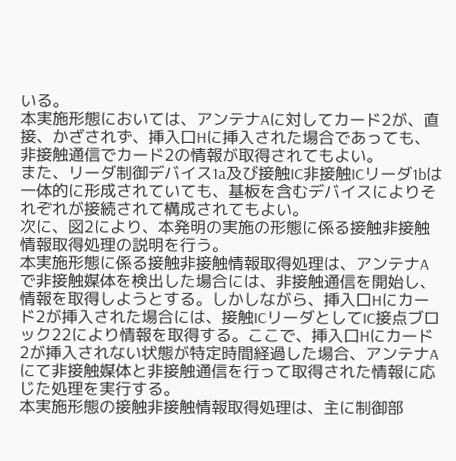いる。
本実施形態においては、アンテナAに対してカード2が、直接、かざされず、挿入口Hに挿入された場合であっても、非接触通信でカード2の情報が取得されてもよい。
また、リーダ制御デバイス1a及び接触IC非接触ICリーダ1bは一体的に形成されていても、基板を含むデバイスによりそれぞれが接続されて構成されてもよい。
次に、図2により、本発明の実施の形態に係る接触非接触情報取得処理の説明を行う。
本実施形態に係る接触非接触情報取得処理は、アンテナAで非接触媒体を検出した場合には、非接触通信を開始し、情報を取得しようとする。しかしながら、挿入口Hにカード2が挿入された場合には、接触ICリーダとしてIC接点ブロック22により情報を取得する。ここで、挿入口Hにカード2が挿入されない状態が特定時間経過した場合、アンテナAにて非接触媒体と非接触通信を行って取得された情報に応じた処理を実行する。
本実施形態の接触非接触情報取得処理は、主に制御部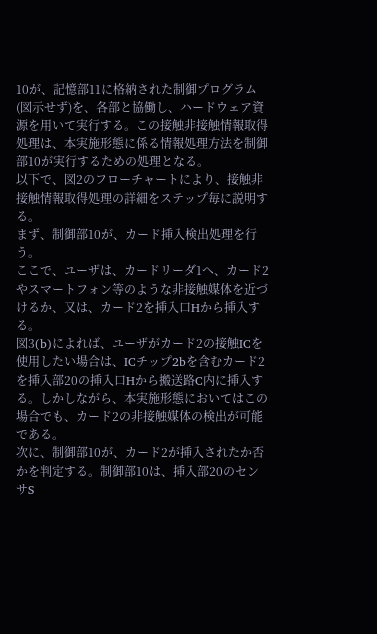10が、記憶部11に格納された制御プログラム(図示せず)を、各部と協働し、ハードウェア資源を用いて実行する。この接触非接触情報取得処理は、本実施形態に係る情報処理方法を制御部10が実行するための処理となる。
以下で、図2のフローチャートにより、接触非接触情報取得処理の詳細をステップ毎に説明する。
まず、制御部10が、カード挿入検出処理を行う。
ここで、ユーザは、カードリーダ1へ、カード2やスマートフォン等のような非接触媒体を近づけるか、又は、カード2を挿入口Hから挿入する。
図3(b)によれば、ユーザがカード2の接触ICを使用したい場合は、ICチップ2bを含むカード2を挿入部20の挿入口Hから搬送路C内に挿入する。しかしながら、本実施形態においてはこの場合でも、カード2の非接触媒体の検出が可能である。
次に、制御部10が、カード2が挿入されたか否かを判定する。制御部10は、挿入部20のセンサS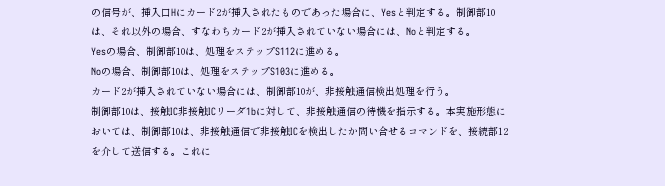の信号が、挿入口Hにカード2が挿入されたものであった場合に、Yesと判定する。制御部10は、それ以外の場合、すなわちカード2が挿入されていない場合には、Noと判定する。
Yesの場合、制御部10は、処理をステップS112に進める。
Noの場合、制御部10は、処理をステップS103に進める。
カード2が挿入されていない場合には、制御部10が、非接触通信検出処理を行う。
制御部10は、接触IC非接触ICリーダ1bに対して、非接触通信の待機を指示する。本実施形態においては、制御部10は、非接触通信で非接触ICを検出したか問い合せるコマンドを、接続部12を介して送信する。これに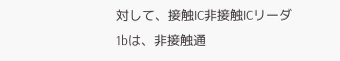対して、接触IC非接触ICリーダ1bは、非接触通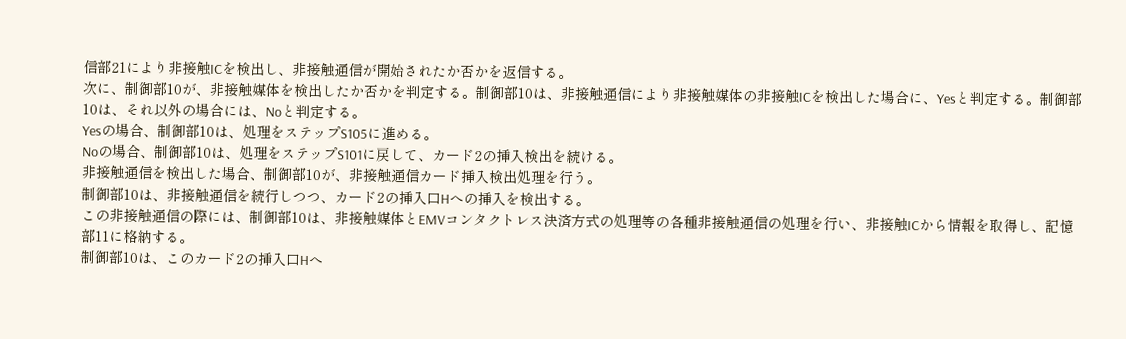信部21により非接触ICを検出し、非接触通信が開始されたか否かを返信する。
次に、制御部10が、非接触媒体を検出したか否かを判定する。制御部10は、非接触通信により非接触媒体の非接触ICを検出した場合に、Yesと判定する。制御部10は、それ以外の場合には、Noと判定する。
Yesの場合、制御部10は、処理をステップS105に進める。
Noの場合、制御部10は、処理をステップS101に戻して、カード2の挿入検出を続ける。
非接触通信を検出した場合、制御部10が、非接触通信カード挿入検出処理を行う。
制御部10は、非接触通信を続行しつつ、カード2の挿入口Hへの挿入を検出する。
この非接触通信の際には、制御部10は、非接触媒体とEMVコンタクトレス決済方式の処理等の各種非接触通信の処理を行い、非接触ICから情報を取得し、記憶部11に格納する。
制御部10は、このカード2の挿入口Hへ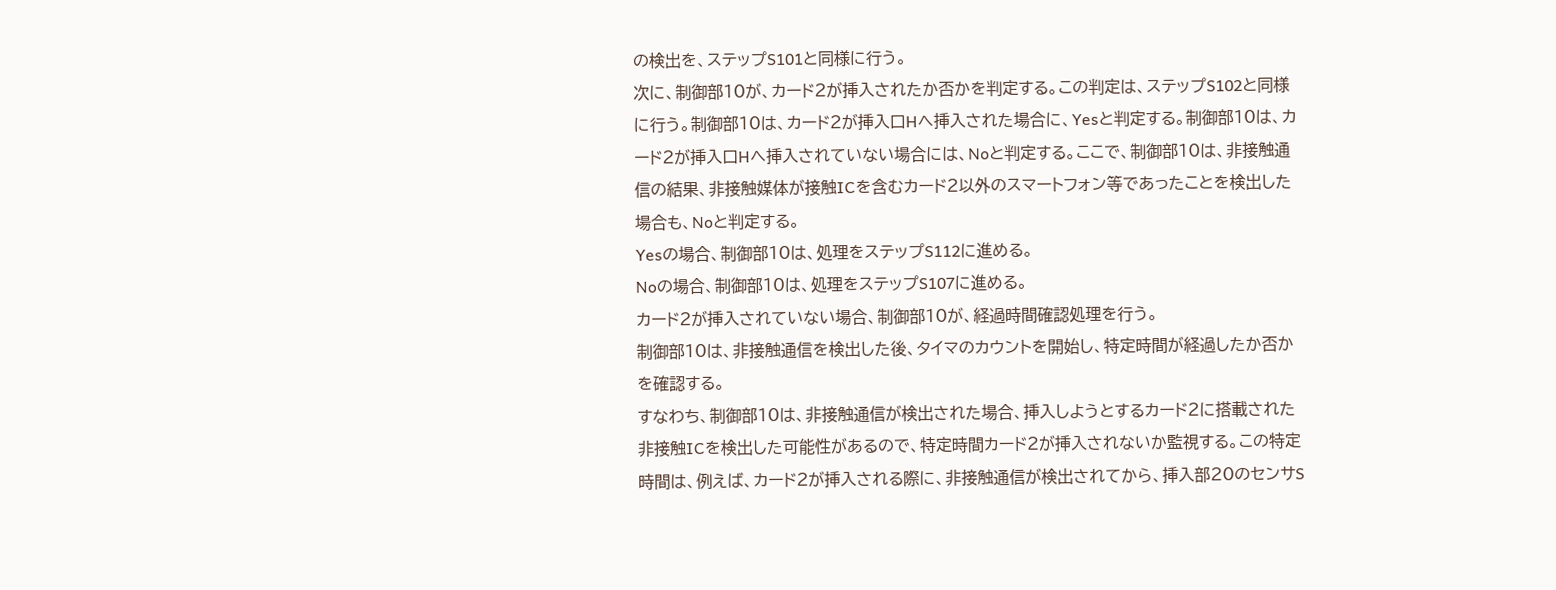の検出を、ステップS101と同様に行う。
次に、制御部10が、カード2が挿入されたか否かを判定する。この判定は、ステップS102と同様に行う。制御部10は、カード2が挿入口Hへ挿入された場合に、Yesと判定する。制御部10は、カード2が挿入口Hへ挿入されていない場合には、Noと判定する。ここで、制御部10は、非接触通信の結果、非接触媒体が接触ICを含むカード2以外のスマートフォン等であったことを検出した場合も、Noと判定する。
Yesの場合、制御部10は、処理をステップS112に進める。
Noの場合、制御部10は、処理をステップS107に進める。
カード2が挿入されていない場合、制御部10が、経過時間確認処理を行う。
制御部10は、非接触通信を検出した後、タイマのカウントを開始し、特定時間が経過したか否かを確認する。
すなわち、制御部10は、非接触通信が検出された場合、挿入しようとするカード2に搭載された非接触ICを検出した可能性があるので、特定時間カード2が挿入されないか監視する。この特定時間は、例えば、カード2が挿入される際に、非接触通信が検出されてから、挿入部20のセンサS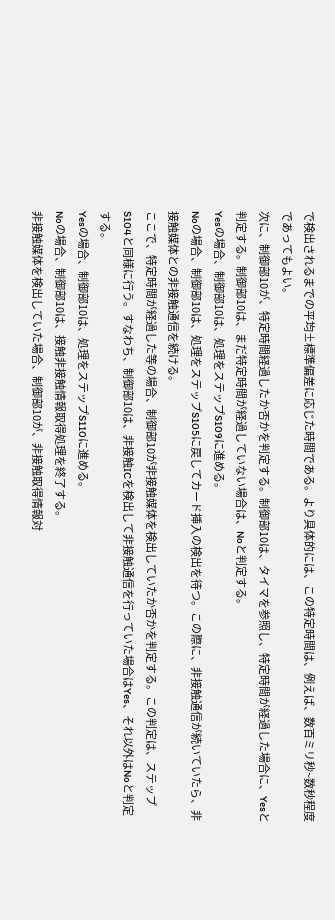で検出されるまでの平均±標準偏差に応じた時間である。より具体的には、この特定時間は、例えば、数百ミリ秒~数秒程度であってもよい。
次に、制御部10が、特定時間経過したか否かを判定する。制御部10は、タイマを参照し、特定時間が経過した場合に、Yesと判定する。制御部10は、まだ特定時間が経過していない場合は、Noと判定する。
Yesの場合、制御部10は、処理をステップS109に進める。
Noの場合、制御部10は、処理をステップS105に戻してカード挿入の検出を待つ。この際に、非接触通信が続いていたら、非接触媒体との非接触通信を続ける。
ここで、特定時間が経過した等の場合、制御部10が非接触媒体を検出していたか否かを判定する。この判定は、ステップS104と同様に行う。すなわち、制御部10は、非接触ICを検出して非接触通信を行っていた場合はYes、それ以外はNoと判定する。
Yesの場合、制御部10は、処理をステップS110に進める。
Noの場合、制御部10は、接触非接触情報取得処理を終了する。
非接触媒体を検出していた場合、制御部10が、非接触取得情報対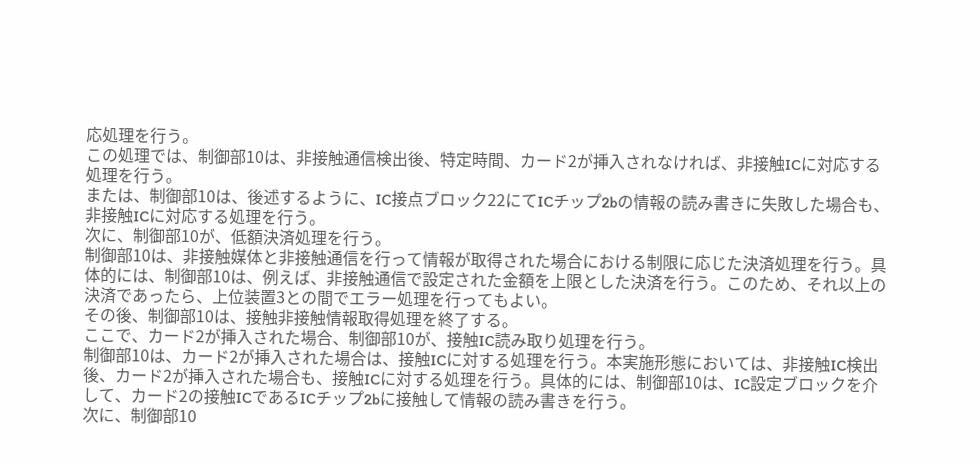応処理を行う。
この処理では、制御部10は、非接触通信検出後、特定時間、カード2が挿入されなければ、非接触ICに対応する処理を行う。
または、制御部10は、後述するように、IC接点ブロック22にてICチップ2bの情報の読み書きに失敗した場合も、非接触ICに対応する処理を行う。
次に、制御部10が、低額決済処理を行う。
制御部10は、非接触媒体と非接触通信を行って情報が取得された場合における制限に応じた決済処理を行う。具体的には、制御部10は、例えば、非接触通信で設定された金額を上限とした決済を行う。このため、それ以上の決済であったら、上位装置3との間でエラー処理を行ってもよい。
その後、制御部10は、接触非接触情報取得処理を終了する。
ここで、カード2が挿入された場合、制御部10が、接触IC読み取り処理を行う。
制御部10は、カード2が挿入された場合は、接触ICに対する処理を行う。本実施形態においては、非接触IC検出後、カード2が挿入された場合も、接触ICに対する処理を行う。具体的には、制御部10は、IC設定ブロックを介して、カード2の接触ICであるICチップ2bに接触して情報の読み書きを行う。
次に、制御部10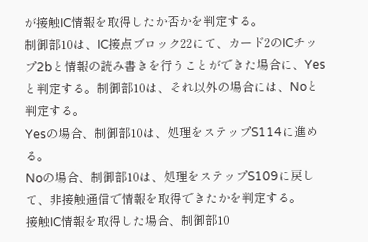が接触IC情報を取得したか否かを判定する。
制御部10は、IC接点ブロック22にて、カード2のICチップ2bと情報の読み書きを行うことができた場合に、Yesと判定する。制御部10は、それ以外の場合には、Noと判定する。
Yesの場合、制御部10は、処理をステップS114に進める。
Noの場合、制御部10は、処理をステップS109に戻して、非接触通信で情報を取得できたかを判定する。
接触IC情報を取得した場合、制御部10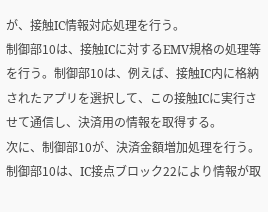が、接触IC情報対応処理を行う。
制御部10は、接触ICに対するEMV規格の処理等を行う。制御部10は、例えば、接触IC内に格納されたアプリを選択して、この接触ICに実行させて通信し、決済用の情報を取得する。
次に、制御部10が、決済金額増加処理を行う。
制御部10は、IC接点ブロック22により情報が取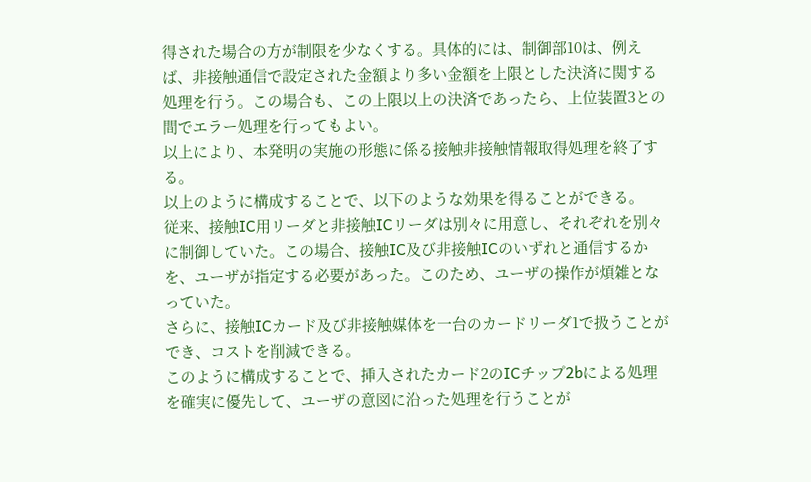得された場合の方が制限を少なくする。具体的には、制御部10は、例えば、非接触通信で設定された金額より多い金額を上限とした決済に関する処理を行う。この場合も、この上限以上の決済であったら、上位装置3との間でエラー処理を行ってもよい。
以上により、本発明の実施の形態に係る接触非接触情報取得処理を終了する。
以上のように構成することで、以下のような効果を得ることができる。
従来、接触IC用リーダと非接触ICリーダは別々に用意し、それぞれを別々に制御していた。この場合、接触IC及び非接触ICのいずれと通信するかを、ユーザが指定する必要があった。このため、ユーザの操作が煩雑となっていた。
さらに、接触ICカード及び非接触媒体を一台のカードリーダ1で扱うことができ、コストを削減できる。
このように構成することで、挿入されたカード2のICチップ2bによる処理を確実に優先して、ユーザの意図に沿った処理を行うことが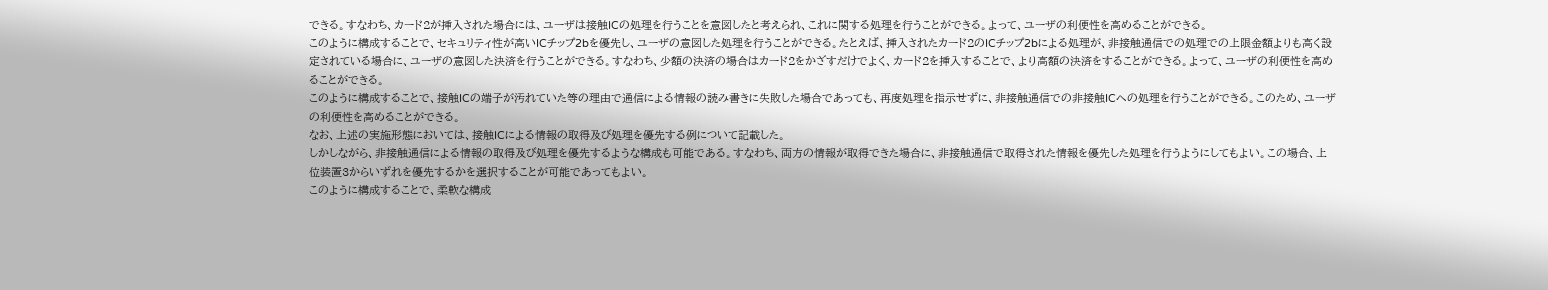できる。すなわち、カード2が挿入された場合には、ユーザは接触ICの処理を行うことを意図したと考えられ、これに関する処理を行うことができる。よって、ユーザの利便性を高めることができる。
このように構成することで、セキュリティ性が高いICチップ2bを優先し、ユーザの意図した処理を行うことができる。たとえば、挿入されたカード2のICチップ2bによる処理が、非接触通信での処理での上限金額よりも高く設定されている場合に、ユーザの意図した決済を行うことができる。すなわち、少額の決済の場合はカード2をかざすだけでよく、カード2を挿入することで、より高額の決済をすることができる。よって、ユーザの利便性を高めることができる。
このように構成することで、接触ICの端子が汚れていた等の理由で通信による情報の読み書きに失敗した場合であっても、再度処理を指示せずに、非接触通信での非接触ICへの処理を行うことができる。このため、ユーザの利便性を高めることができる。
なお、上述の実施形態においては、接触ICによる情報の取得及び処理を優先する例について記載した。
しかしながら、非接触通信による情報の取得及び処理を優先するような構成も可能である。すなわち、両方の情報が取得できた場合に、非接触通信で取得された情報を優先した処理を行うようにしてもよい。この場合、上位装置3からいずれを優先するかを選択することが可能であってもよい。
このように構成することで、柔軟な構成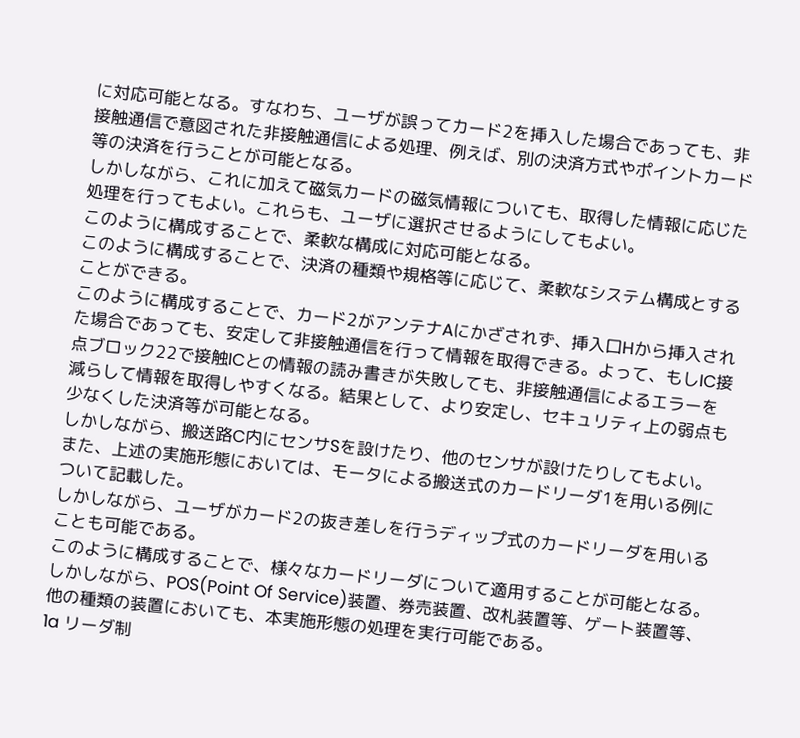に対応可能となる。すなわち、ユーザが誤ってカード2を挿入した場合であっても、非接触通信で意図された非接触通信による処理、例えば、別の決済方式やポイントカード等の決済を行うことが可能となる。
しかしながら、これに加えて磁気カードの磁気情報についても、取得した情報に応じた処理を行ってもよい。これらも、ユーザに選択させるようにしてもよい。
このように構成することで、柔軟な構成に対応可能となる。
このように構成することで、決済の種類や規格等に応じて、柔軟なシステム構成とすることができる。
このように構成することで、カード2がアンテナAにかざされず、挿入口Hから挿入された場合であっても、安定して非接触通信を行って情報を取得できる。よって、もしIC接点ブロック22で接触ICとの情報の読み書きが失敗しても、非接触通信によるエラーを減らして情報を取得しやすくなる。結果として、より安定し、セキュリティ上の弱点も少なくした決済等が可能となる。
しかしながら、搬送路C内にセンサSを設けたり、他のセンサが設けたりしてもよい。
また、上述の実施形態においては、モータによる搬送式のカードリーダ1を用いる例について記載した。
しかしながら、ユーザがカード2の抜き差しを行うディップ式のカードリーダを用いることも可能である。
このように構成することで、様々なカードリーダについて適用することが可能となる。
しかしながら、POS(Point Of Service)装置、券売装置、改札装置等、ゲート装置等、他の種類の装置においても、本実施形態の処理を実行可能である。
1a リーダ制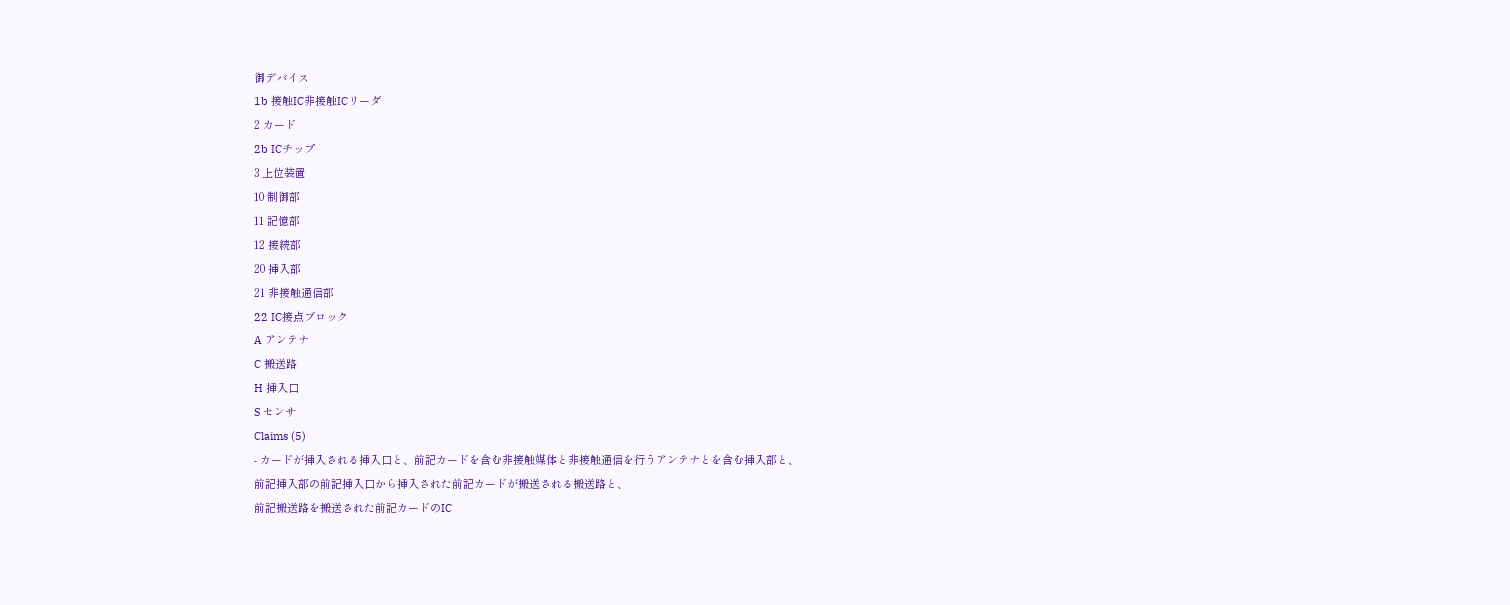御デバイス
1b 接触IC非接触ICリーダ
2 カード
2b ICチップ
3 上位装置
10 制御部
11 記憶部
12 接続部
20 挿入部
21 非接触通信部
22 IC接点ブロック
A アンテナ
C 搬送路
H 挿入口
S センサ
Claims (5)
- カードが挿入される挿入口と、前記カードを含む非接触媒体と非接触通信を行うアンテナとを含む挿入部と、
前記挿入部の前記挿入口から挿入された前記カードが搬送される搬送路と、
前記搬送路を搬送された前記カードのIC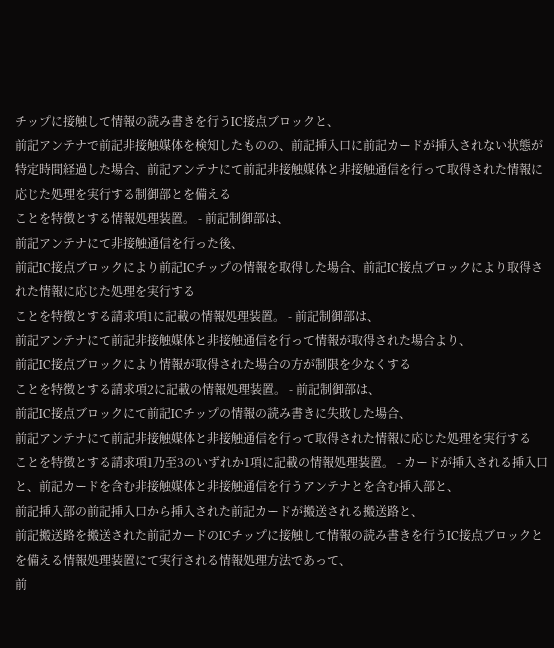チップに接触して情報の読み書きを行うIC接点ブロックと、
前記アンテナで前記非接触媒体を検知したものの、前記挿入口に前記カードが挿入されない状態が特定時間経過した場合、前記アンテナにて前記非接触媒体と非接触通信を行って取得された情報に応じた処理を実行する制御部とを備える
ことを特徴とする情報処理装置。 - 前記制御部は、
前記アンテナにて非接触通信を行った後、
前記IC接点ブロックにより前記ICチップの情報を取得した場合、前記IC接点ブロックにより取得された情報に応じた処理を実行する
ことを特徴とする請求項1に記載の情報処理装置。 - 前記制御部は、
前記アンテナにて前記非接触媒体と非接触通信を行って情報が取得された場合より、
前記IC接点ブロックにより情報が取得された場合の方が制限を少なくする
ことを特徴とする請求項2に記載の情報処理装置。 - 前記制御部は、
前記IC接点ブロックにて前記ICチップの情報の読み書きに失敗した場合、
前記アンテナにて前記非接触媒体と非接触通信を行って取得された情報に応じた処理を実行する
ことを特徴とする請求項1乃至3のいずれか1項に記載の情報処理装置。 - カードが挿入される挿入口と、前記カードを含む非接触媒体と非接触通信を行うアンテナとを含む挿入部と、
前記挿入部の前記挿入口から挿入された前記カードが搬送される搬送路と、
前記搬送路を搬送された前記カードのICチップに接触して情報の読み書きを行うIC接点ブロックとを備える情報処理装置にて実行される情報処理方法であって、
前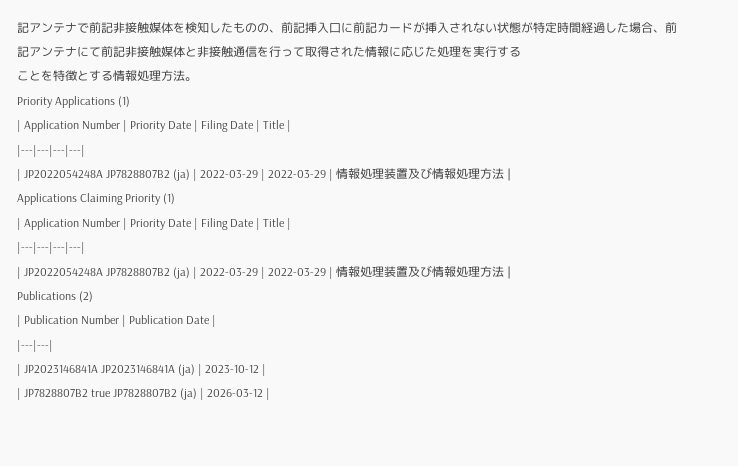記アンテナで前記非接触媒体を検知したものの、前記挿入口に前記カードが挿入されない状態が特定時間経過した場合、前記アンテナにて前記非接触媒体と非接触通信を行って取得された情報に応じた処理を実行する
ことを特徴とする情報処理方法。
Priority Applications (1)
| Application Number | Priority Date | Filing Date | Title |
|---|---|---|---|
| JP2022054248A JP7828807B2 (ja) | 2022-03-29 | 2022-03-29 | 情報処理装置及び情報処理方法 |
Applications Claiming Priority (1)
| Application Number | Priority Date | Filing Date | Title |
|---|---|---|---|
| JP2022054248A JP7828807B2 (ja) | 2022-03-29 | 2022-03-29 | 情報処理装置及び情報処理方法 |
Publications (2)
| Publication Number | Publication Date |
|---|---|
| JP2023146841A JP2023146841A (ja) | 2023-10-12 |
| JP7828807B2 true JP7828807B2 (ja) | 2026-03-12 |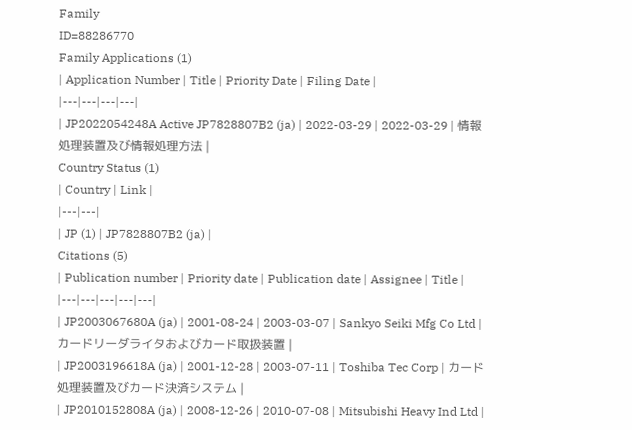Family
ID=88286770
Family Applications (1)
| Application Number | Title | Priority Date | Filing Date |
|---|---|---|---|
| JP2022054248A Active JP7828807B2 (ja) | 2022-03-29 | 2022-03-29 | 情報処理装置及び情報処理方法 |
Country Status (1)
| Country | Link |
|---|---|
| JP (1) | JP7828807B2 (ja) |
Citations (5)
| Publication number | Priority date | Publication date | Assignee | Title |
|---|---|---|---|---|
| JP2003067680A (ja) | 2001-08-24 | 2003-03-07 | Sankyo Seiki Mfg Co Ltd | カードリーダライタおよびカード取扱装置 |
| JP2003196618A (ja) | 2001-12-28 | 2003-07-11 | Toshiba Tec Corp | カード処理装置及びカード決済システム |
| JP2010152808A (ja) | 2008-12-26 | 2010-07-08 | Mitsubishi Heavy Ind Ltd |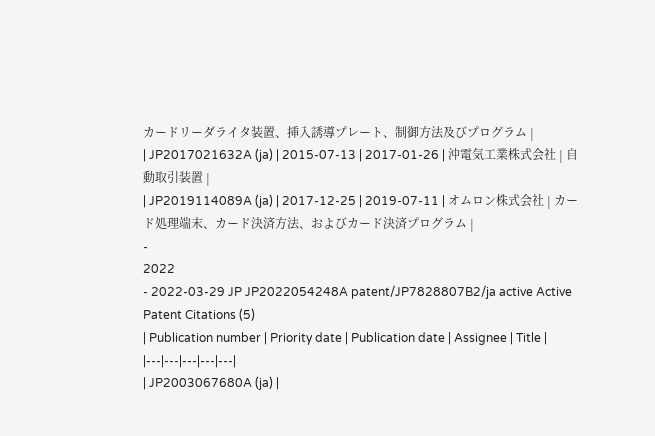カードリーダライタ装置、挿入誘導プレート、制御方法及びプログラム |
| JP2017021632A (ja) | 2015-07-13 | 2017-01-26 | 沖電気工業株式会社 | 自動取引装置 |
| JP2019114089A (ja) | 2017-12-25 | 2019-07-11 | オムロン株式会社 | カード処理端末、カード決済方法、およびカード決済プログラム |
-
2022
- 2022-03-29 JP JP2022054248A patent/JP7828807B2/ja active Active
Patent Citations (5)
| Publication number | Priority date | Publication date | Assignee | Title |
|---|---|---|---|---|
| JP2003067680A (ja) |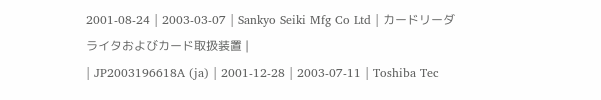2001-08-24 | 2003-03-07 | Sankyo Seiki Mfg Co Ltd | カードリーダライタおよびカード取扱装置 |
| JP2003196618A (ja) | 2001-12-28 | 2003-07-11 | Toshiba Tec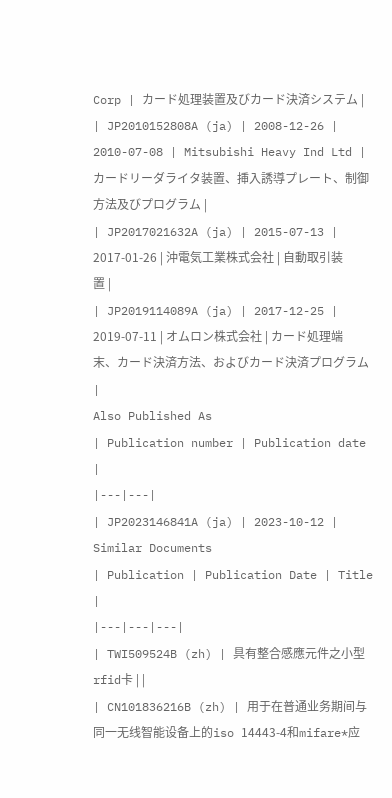Corp | カード処理装置及びカード決済システム |
| JP2010152808A (ja) | 2008-12-26 | 2010-07-08 | Mitsubishi Heavy Ind Ltd | カードリーダライタ装置、挿入誘導プレート、制御方法及びプログラム |
| JP2017021632A (ja) | 2015-07-13 | 2017-01-26 | 沖電気工業株式会社 | 自動取引装置 |
| JP2019114089A (ja) | 2017-12-25 | 2019-07-11 | オムロン株式会社 | カード処理端末、カード決済方法、およびカード決済プログラム |
Also Published As
| Publication number | Publication date |
|---|---|
| JP2023146841A (ja) | 2023-10-12 |
Similar Documents
| Publication | Publication Date | Title |
|---|---|---|
| TWI509524B (zh) | 具有整合感應元件之小型rfid卡 | |
| CN101836216B (zh) | 用于在普通业务期间与同一无线智能设备上的iso 14443-4和mifare*应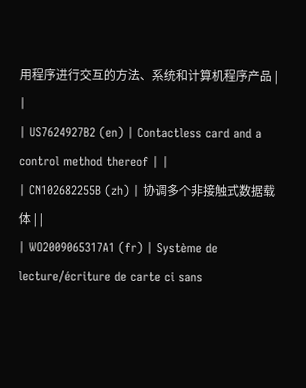用程序进行交互的方法、系统和计算机程序产品 | |
| US7624927B2 (en) | Contactless card and a control method thereof | |
| CN102682255B (zh) | 协调多个非接触式数据载体 | |
| WO2009065317A1 (fr) | Système de lecture/écriture de carte ci sans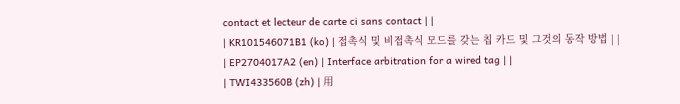contact et lecteur de carte ci sans contact | |
| KR101546071B1 (ko) | 접촉식 및 비접촉식 모드를 갖는 칩 카드 및 그것의 동작 방법 | |
| EP2704017A2 (en) | Interface arbitration for a wired tag | |
| TWI433560B (zh) | 用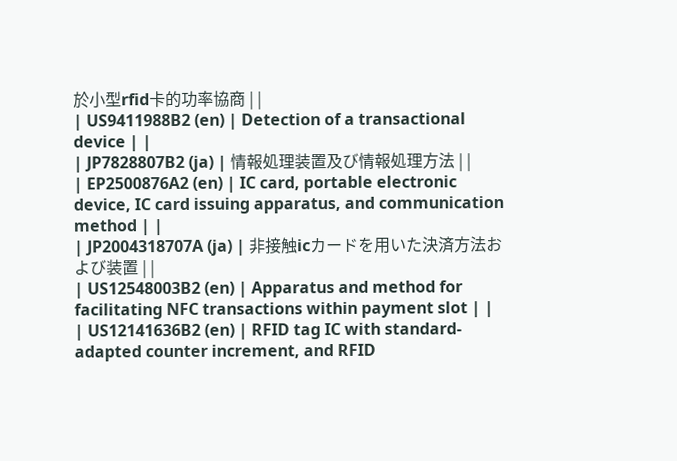於小型rfid卡的功率協商 | |
| US9411988B2 (en) | Detection of a transactional device | |
| JP7828807B2 (ja) | 情報処理装置及び情報処理方法 | |
| EP2500876A2 (en) | IC card, portable electronic device, IC card issuing apparatus, and communication method | |
| JP2004318707A (ja) | 非接触icカードを用いた決済方法および装置 | |
| US12548003B2 (en) | Apparatus and method for facilitating NFC transactions within payment slot | |
| US12141636B2 (en) | RFID tag IC with standard-adapted counter increment, and RFID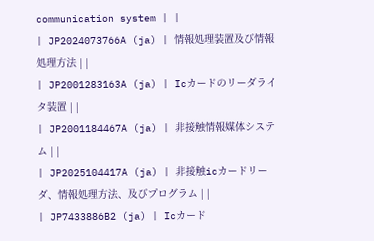communication system | |
| JP2024073766A (ja) | 情報処理装置及び情報処理方法 | |
| JP2001283163A (ja) | Icカードのリーダライタ装置 | |
| JP2001184467A (ja) | 非接触情報媒体システム | |
| JP2025104417A (ja) | 非接触icカードリーダ、情報処理方法、及びプログラム | |
| JP7433886B2 (ja) | Icカード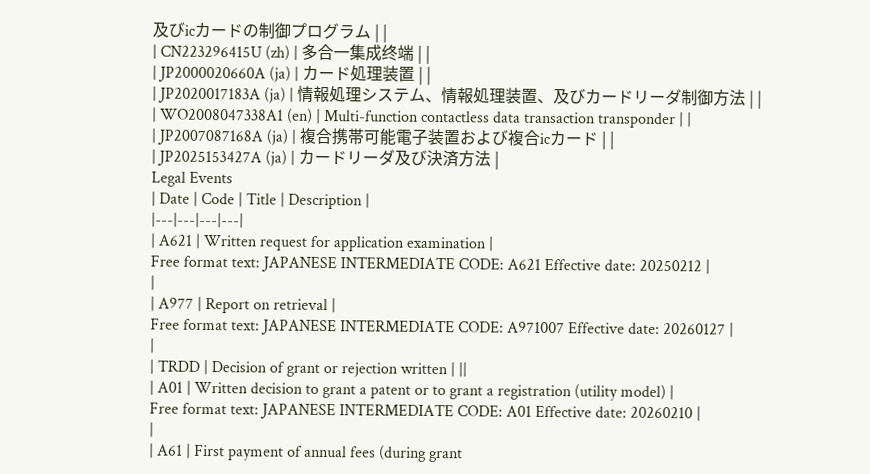及びicカードの制御プログラム | |
| CN223296415U (zh) | 多合一集成终端 | |
| JP2000020660A (ja) | カード処理装置 | |
| JP2020017183A (ja) | 情報処理システム、情報処理装置、及びカードリーダ制御方法 | |
| WO2008047338A1 (en) | Multi-function contactless data transaction transponder | |
| JP2007087168A (ja) | 複合携帯可能電子装置および複合icカード | |
| JP2025153427A (ja) | カードリーダ及び決済方法 |
Legal Events
| Date | Code | Title | Description |
|---|---|---|---|
| A621 | Written request for application examination |
Free format text: JAPANESE INTERMEDIATE CODE: A621 Effective date: 20250212 |
|
| A977 | Report on retrieval |
Free format text: JAPANESE INTERMEDIATE CODE: A971007 Effective date: 20260127 |
|
| TRDD | Decision of grant or rejection written | ||
| A01 | Written decision to grant a patent or to grant a registration (utility model) |
Free format text: JAPANESE INTERMEDIATE CODE: A01 Effective date: 20260210 |
|
| A61 | First payment of annual fees (during grant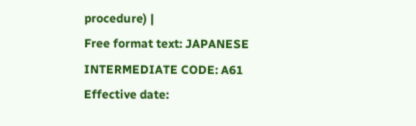procedure) |
Free format text: JAPANESE INTERMEDIATE CODE: A61 Effective date: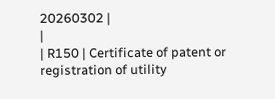20260302 |
|
| R150 | Certificate of patent or registration of utility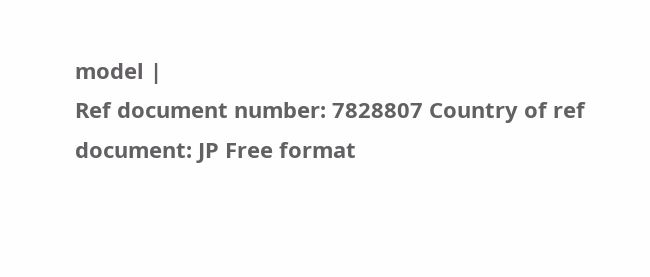model |
Ref document number: 7828807 Country of ref document: JP Free format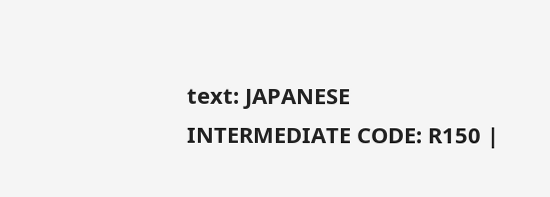text: JAPANESE INTERMEDIATE CODE: R150 |